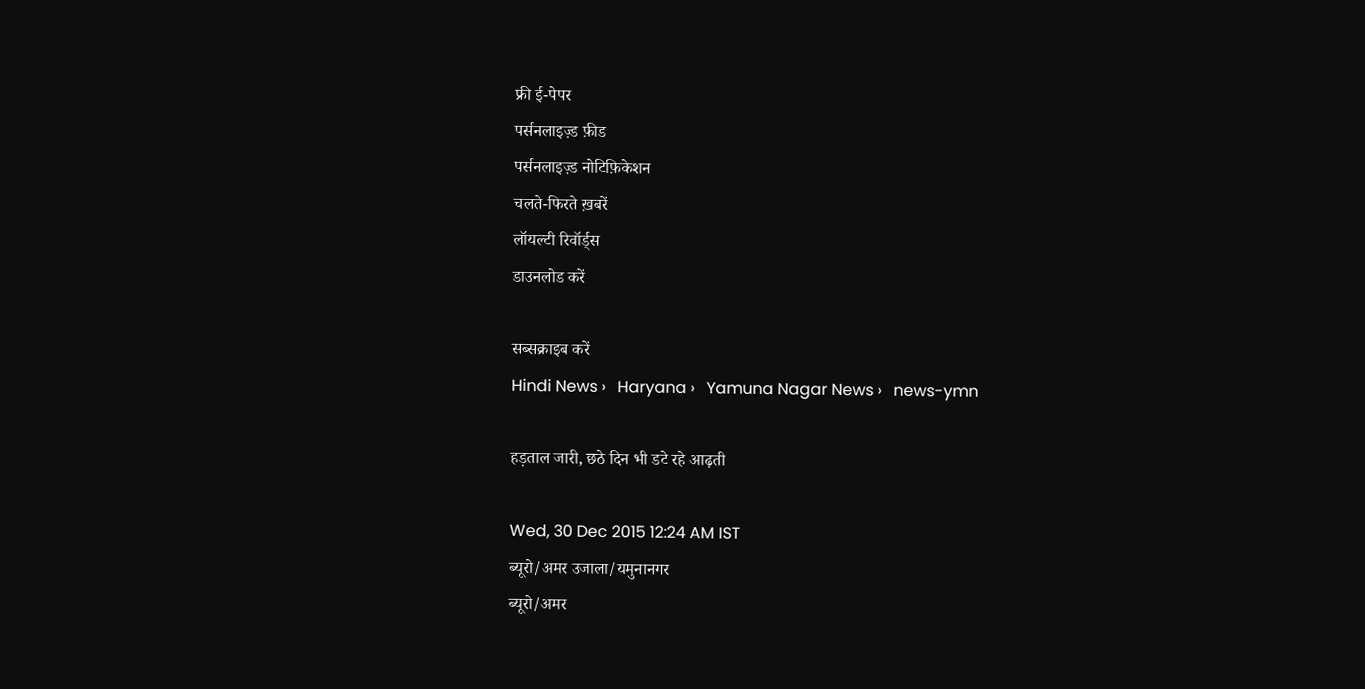फ्री ई-पेपर
पर्सनलाइज़्ड फ़ीड
पर्सनलाइज़्ड नोटिफ़िकेशन
चलते-फिरते ख़बरें
लॉयल्टी रिवॉर्ड्स
डाउनलोड करें

सब्सक्राइब करें
Hindi News ›   Haryana ›   Yamuna Nagar News ›   news-ymn

हड़ताल जारी, छठे दिन भी डटे रहे आढ़ती

Wed, 30 Dec 2015 12:24 AM IST
ब्यूरो/अमर उजाला/यमुनानगर
ब्यूरो/अमर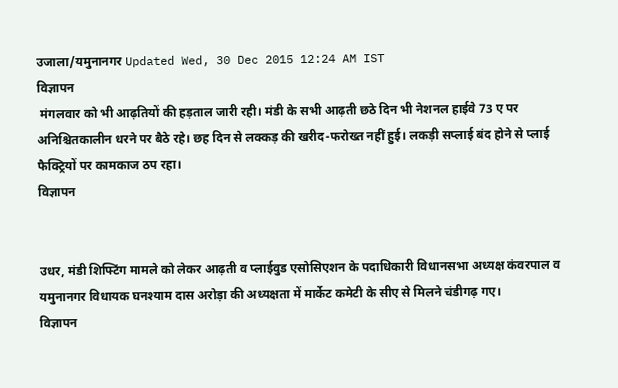उजाला/यमुनानगर Updated Wed, 30 Dec 2015 12:24 AM IST
विज्ञापन
 मंगलवार को भी आढ़तियों की हड़ताल जारी रही। मंडी के सभी आढ़ती छठे दिन भी नेशनल हाईवे 73 ए पर अनिश्चितकालीन धरने पर बैठे रहे। छह दिन से लक्कड़ की खरीद-फरोख्त नहीं हुई। लकड़ी सप्लाई बंद होने से प्लाई फैक्ट्रियों पर कामकाज ठप रहा।
विज्ञापन


उधर, मंडी शिफ्टिंग मामले को लेकर आढ़ती व प्लाईवुड एसोसिएशन के पदाधिकारी विधानसभा अध्यक्ष कंवरपाल व यमुनानगर विधायक घनश्याम दास अरोड़ा की अध्यक्षता में मार्केट कमेटी के सीए से मिलने चंडीगढ़ गए।
विज्ञापन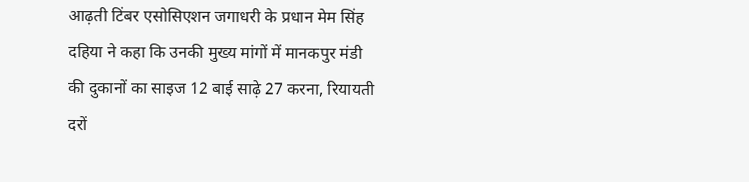आढ़ती टिंबर एसोसिएशन जगाधरी के प्रधान मेम सिंह दहिया ने कहा कि उनकी मुख्य मांगों में मानकपुर मंडी की दुकानों का साइज 12 बाई साढ़े 27 करना, रियायती दरों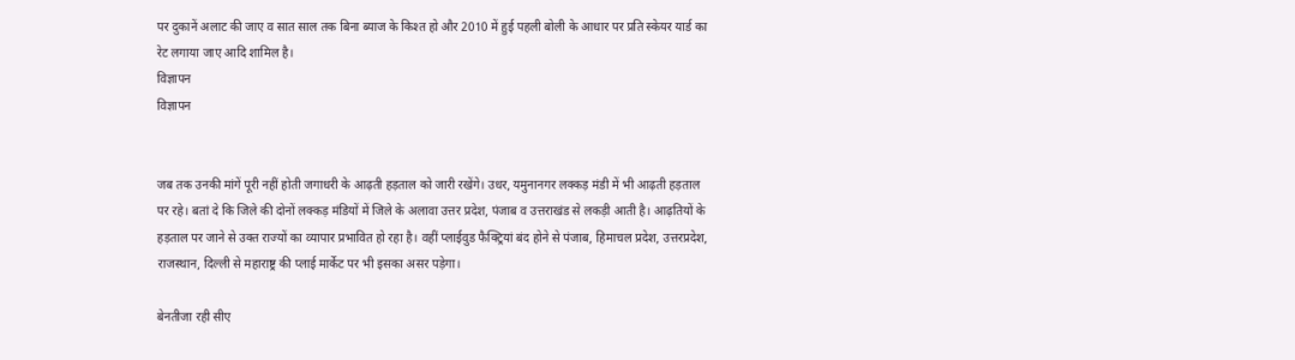पर दुकानें अलाट की जाए व सात साल तक बिना ब्याज के किश्त हो और 2010 में हुई पहली बोली के आधार पर प्रति स्केयर यार्ड का रेट लगाया जाए आदि शामिल है।
विज्ञापन
विज्ञापन


जब तक उनकी मांगें पूरी नहीं होती जगाधरी के आढ़ती हड़ताल को जारी रखेंगे। उधर, यमुनानगर लक्कड़ मंडी में भी आढ़ती हड़ताल पर रहे। बतां दे कि जिले की दोनों लक्कड़ मंडियों में जिले के अलावा उत्तर प्रदेश, पंजाब व उत्तराखंड से लकड़ी आती है। आढ़तियों के हड़ताल पर जाने से उक्त राज्यों का व्यापार प्रभावित हो रहा है। वहीं प्लाईवुड फैक्ट्रियां बंद होने से पंजाब, हिमाचल प्रदेश, उत्तरप्रदेश, राजस्थान, दिल्ली से महाराष्ट्र की प्लाई मार्केट पर भी इसका असर पड़ेगा।

बेनतीजा रही सीए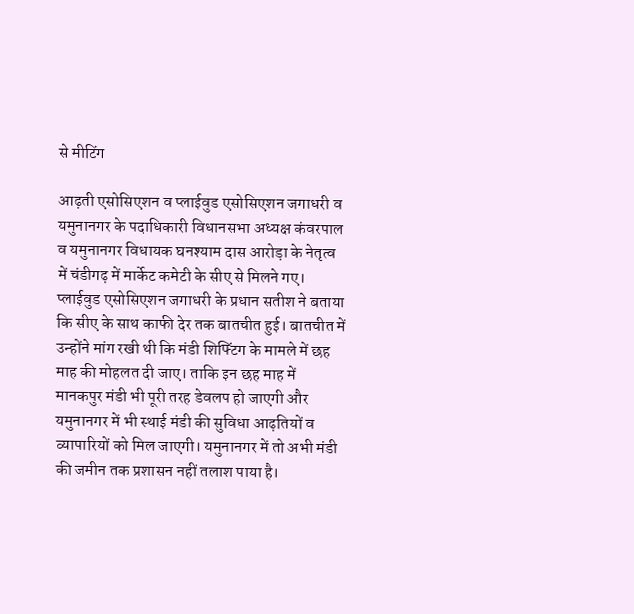से मीटिंग

आढ़ती एसोसिएशन व प्लाईवुड एसोसिएशन जगाधरी व यमुनानगर के पदाधिकारी विधानसभा अध्यक्ष कंवरपाल व यमुनानगर विधायक घनश्याम दास आरोड़ा के नेतृत्व में चंडीगढ़ में मार्केट कमेटी के सीए से मिलने गए। प्लाईवुड एसोसिएशन जगाधरी के प्रधान सतीश ने बताया कि सीए के साथ काफी देर तक बातचीत हुई। बातचीत में उन्होंने मांग रखी थी कि मंडी शिफ्टिंग के मामले में छह माह की मोहलत दी जाए। ताकि इन छह माह में मानकपुर मंडी भी पूरी तरह डेवलप हो जाएगी और यमुनानगर में भी स्थाई मंडी की सुविधा आढ़तियों व व्यापारियों को मिल जाएगी। यमुनानगर में तो अभी मंडी की जमीन तक प्रशासन नहीं तलाश पाया है।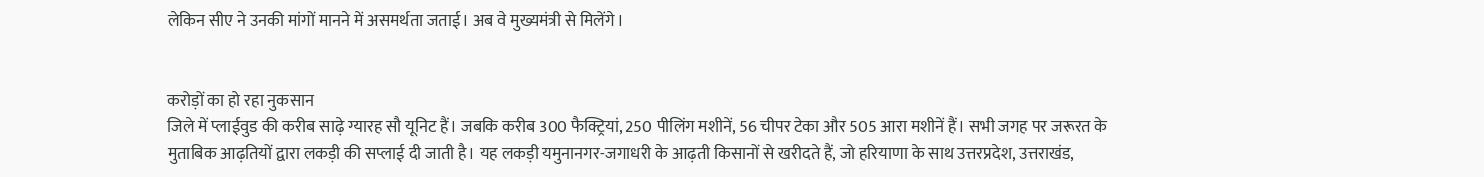लेकिन सीए ने उनकी मांगों मानने में असमर्थता जताई। अब वे मुख्यमंत्री से मिलेंगे।


करोड़ों का हो रहा नुकसान
जिले में प्लाईवुड की करीब साढ़े ग्यारह सौ यूनिट हैं। जबकि करीब 300 फैक्ट्रियां, 250 पीलिंग मशीनें, 56 चीपर टेका और 505 आरा मशीनें हैं। सभी जगह पर जरूरत के मुताबिक आढ़तियों द्वारा लकड़ी की सप्लाई दी जाती है। यह लकड़ी यमुनानगर-जगाधरी के आढ़ती किसानों से खरीदते हैं, जो हरियाणा के साथ उत्तरप्रदेश, उत्तराखंड,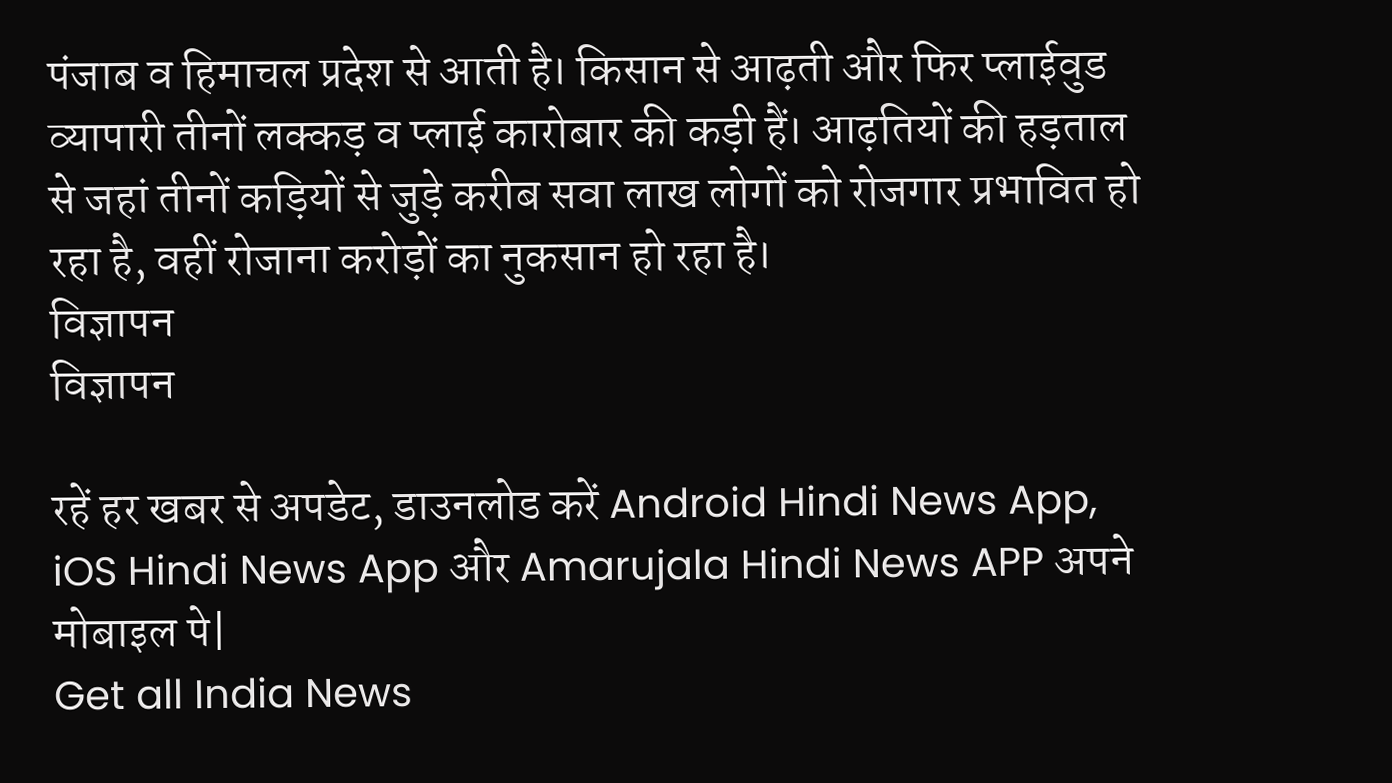पंजाब व हिमाचल प्रदेश से आती है। किसान से आढ़ती और फिर प्लाईवुड व्यापारी तीनों लक्कड़ व प्लाई कारोबार की कड़ी हैं। आढ़तियों की हड़ताल से जहां तीनों कड़ियों से जुड़े करीब सवा लाख लोगों को रोजगार प्रभावित हो रहा है, वहीं रोजाना करोड़ों का नुकसान हो रहा है।
विज्ञापन
विज्ञापन

रहें हर खबर से अपडेट, डाउनलोड करें Android Hindi News App, iOS Hindi News App और Amarujala Hindi News APP अपने मोबाइल पे|
Get all India News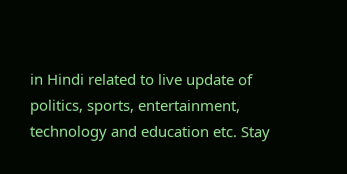in Hindi related to live update of politics, sports, entertainment, technology and education etc. Stay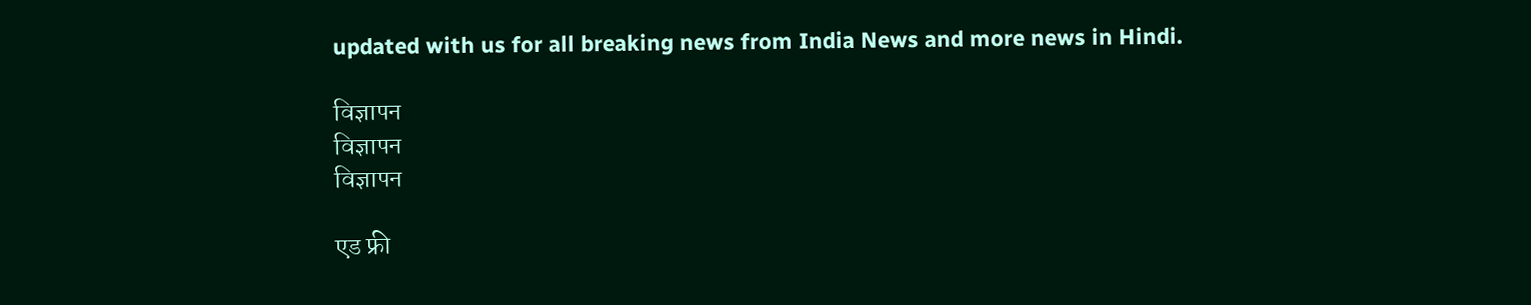updated with us for all breaking news from India News and more news in Hindi.

विज्ञापन
विज्ञापन
विज्ञापन

एड फ्री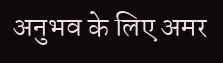अनुभव के लिए अमर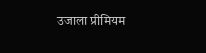उजाला प्रीमियम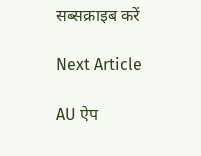सब्सक्राइब करें

Next Article

AU ऐप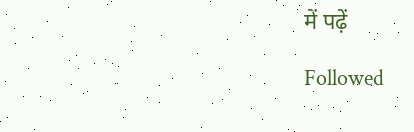में पढ़ें

Followed